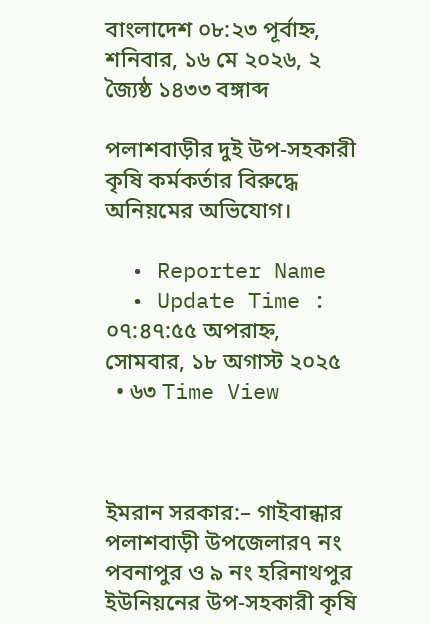বাংলাদেশ ০৮:২৩ পূর্বাহ্ন, শনিবার, ১৬ মে ২০২৬, ২ জ্যৈষ্ঠ ১৪৩৩ বঙ্গাব্দ

পলাশবাড়ীর দুই উপ-সহকারী কৃষি কর্মকর্তার বিরুদ্ধে অনিয়মের অভিযোগ।

  • Reporter Name
  • Update Time : ০৭:৪৭:৫৫ অপরাহ্ন, সোমবার, ১৮ অগাস্ট ২০২৫
  • ৬৩ Time View



ইমরান সরকার:– গাইবান্ধার পলাশবাড়ী উপজেলার৭ নং পবনাপুর ও ৯ নং হরিনাথপুর ইউনিয়নের উপ-সহকারী কৃষি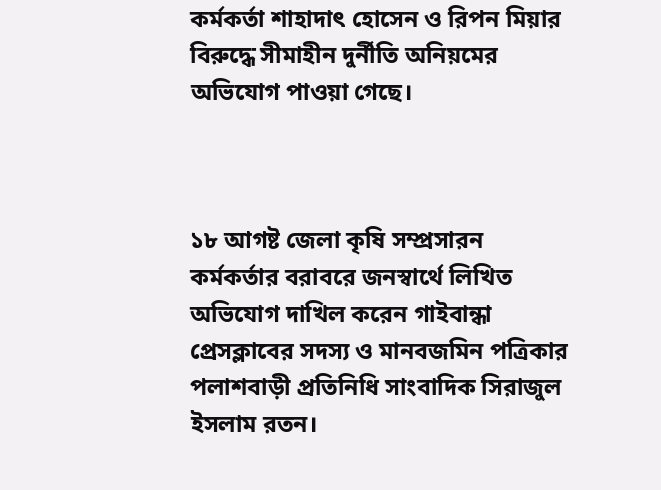কর্মকর্তা শাহাদাৎ হোসেন ও রিপন মিয়ার বিরুদ্ধে সীমাহীন দুর্নীতি অনিয়মের অভিযোগ পাওয়া গেছে।



১৮ আগষ্ট জেলা কৃষি সম্প্রসারন কর্মকর্তার বরাবরে জনস্বার্থে লিখিত অভিযোগ দাখিল করেন গাইবান্ধা প্রেসক্লাবের সদস্য ও মানবজমিন পত্রিকার পলাশবাড়ী প্রতিনিধি সাংবাদিক সিরাজুল ইসলাম রতন।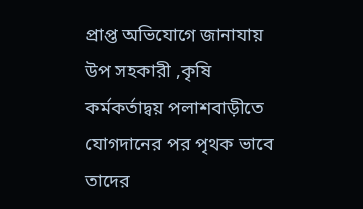প্রাপ্ত অভিযোগে জানাযায় উপ সহকারী ,কৃষি কর্মকর্তাদ্বয় পলাশবাড়ীতে যোগদানের পর পৃথক ভাবে তাদের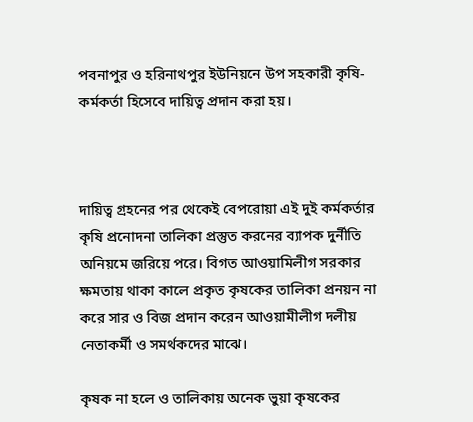পবনাপুর ও হরিনাথপুর ইউনিয়নে উপ সহকারী কৃষি-কর্মকর্তা হিসেবে দায়িত্ব প্রদান করা হয়।



দায়িত্ব গ্রহনের পর থেকেই বেপরোয়া এই দুই কর্মকর্তার কৃষি প্রনোদনা তালিকা প্রস্তুত করনের ব্যাপক দুর্নীতি অনিয়মে জরিয়ে পরে। বিগত আওয়ামিলীগ সরকার ক্ষমতায় থাকা কালে প্রকৃত কৃষকের তালিকা প্রনয়ন না করে সার ও বিজ প্রদান করেন আওয়ামীলীগ দলীয় নেতাকর্মী ও সমর্থকদের মাঝে।

কৃষক না হলে ও তালিকায় অনেক ভুয়া কৃষকের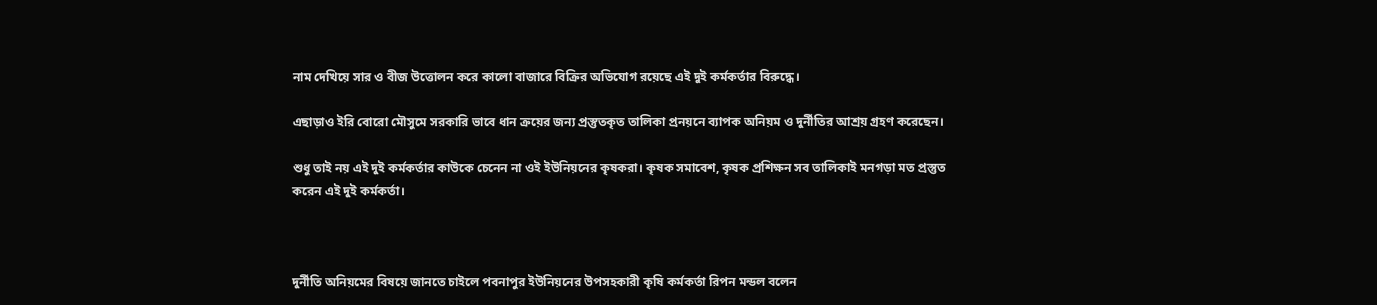নাম দেখিয়ে সার ও বীজ উত্তোলন করে কালো বাজারে বিক্রির অভিযোগ রয়েছে এই দুই কর্মকর্তার বিরুদ্ধে।

এছাড়াও ইরি বোরো মৌসুমে সরকারি ভাবে ধান ক্রয়ের জন্য প্রস্তুতকৃত তালিকা প্রনয়নে ব্যাপক অনিয়ম ও দুর্নীতির আশ্রয় গ্রহণ করেছেন।

শুধু তাই নয় এই দুই কর্মকর্তার কাউকে চেনেন না ওই ইউনিয়নের কৃষকরা। কৃষক সমাবেশ, কৃষক প্রশিক্ষন সব তালিকাই মনগড়া মত প্রস্তুত করেন এই দুই কর্মকর্তা।



দুর্নীতি অনিয়মের বিষয়ে জানতে চাইলে পবনাপুর ইউনিয়নের উপসহকারী কৃষি কর্মকর্তা রিপন মন্ডল বলেন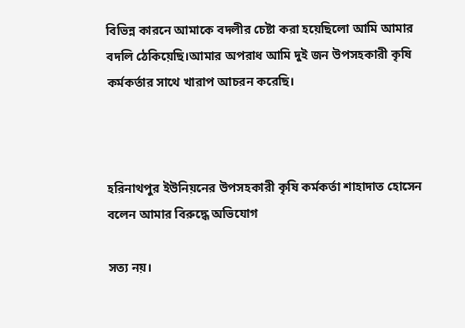বিভিন্ন কারনে আমাকে বদলীর চেষ্টা করা হয়েছিলো আমি আমার বদলি ঠেকিয়েছি।আমার অপরাধ আমি দুই জন উপসহকারী কৃষি কর্মকর্তার সাথে খারাপ আচরন করেছি।



হরিনাথপুর ইউনিয়নের উপসহকারী কৃষি কর্মকর্তা শাহাদাত হোসেন বলেন আমার বিরুদ্ধে অভিযোগ

সত্য নয়।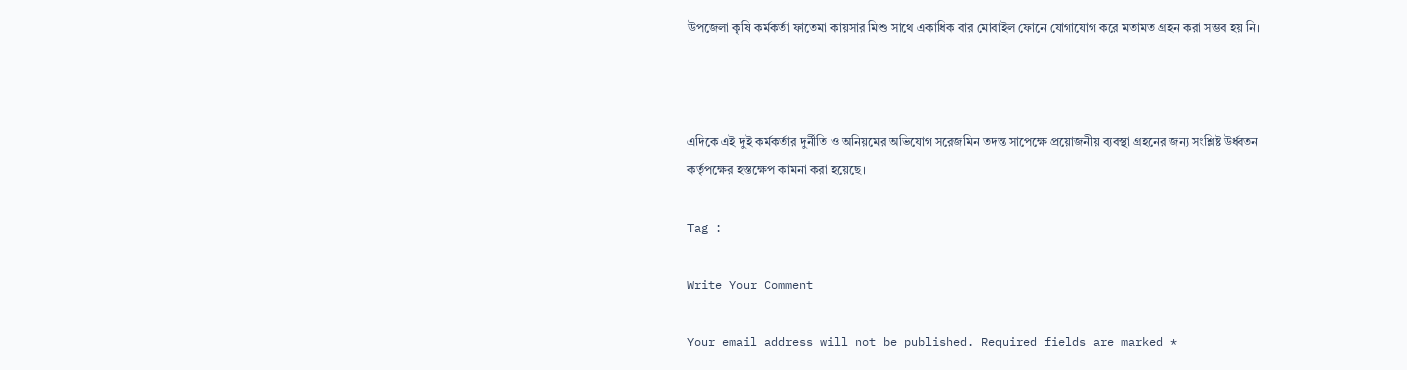উপজেলা কৃষি কর্মকর্তা ফাতেমা কায়সার মিশু সাথে একাধিক বার মোবাইল ফোনে যোগাযোগ করে মতামত গ্রহন করা সম্ভব হয় নি।



এদিকে এই দুই কর্মকর্তার দুর্নীতি ও অনিয়মের অভিযোগ সরেজমিন তদন্ত সাপেক্ষে প্রয়োজনীয় ব্যবস্থা গ্রহনের জন্য সংশ্লিষ্ট উর্ধ্বতন কর্তৃপক্ষের হস্তক্ষেপ কামনা করা হয়েছে।

Tag :

Write Your Comment

Your email address will not be published. Required fields are marked *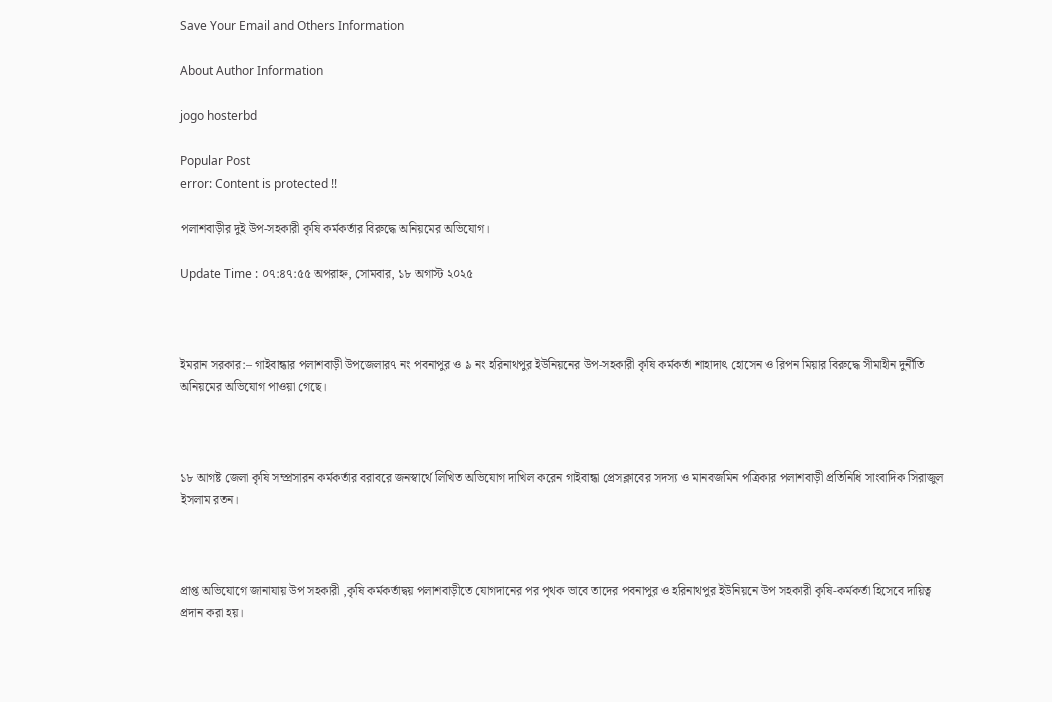Save Your Email and Others Information

About Author Information

jogo hosterbd

Popular Post
error: Content is protected !!

পলাশবাড়ীর দুই উপ-সহকারী কৃষি কর্মকর্তার বিরুদ্ধে অনিয়মের অভিযোগ।

Update Time : ০৭:৪৭:৫৫ অপরাহ্ন, সোমবার, ১৮ অগাস্ট ২০২৫



ইমরান সরকার:– গাইবান্ধার পলাশবাড়ী উপজেলার৭ নং পবনাপুর ও ৯ নং হরিনাথপুর ইউনিয়নের উপ-সহকারী কৃষি কর্মকর্তা শাহাদাৎ হোসেন ও রিপন মিয়ার বিরুদ্ধে সীমাহীন দুর্নীতি অনিয়মের অভিযোগ পাওয়া গেছে।



১৮ আগষ্ট জেলা কৃষি সম্প্রসারন কর্মকর্তার বরাবরে জনস্বার্থে লিখিত অভিযোগ দাখিল করেন গাইবান্ধা প্রেসক্লাবের সদস্য ও মানবজমিন পত্রিকার পলাশবাড়ী প্রতিনিধি সাংবাদিক সিরাজুল ইসলাম রতন।



প্রাপ্ত অভিযোগে জানাযায় উপ সহকারী ,কৃষি কর্মকর্তাদ্বয় পলাশবাড়ীতে যোগদানের পর পৃথক ভাবে তাদের পবনাপুর ও হরিনাথপুর ইউনিয়নে উপ সহকারী কৃষি-কর্মকর্তা হিসেবে দায়িত্ব প্রদান করা হয়।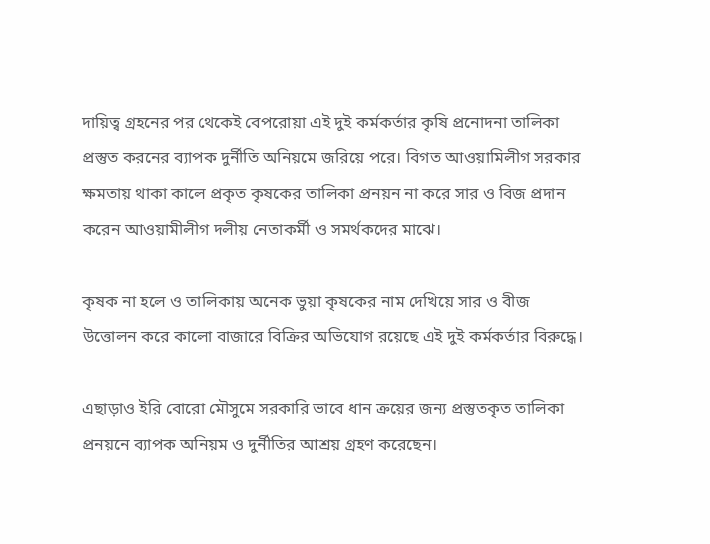দায়িত্ব গ্রহনের পর থেকেই বেপরোয়া এই দুই কর্মকর্তার কৃষি প্রনোদনা তালিকা প্রস্তুত করনের ব্যাপক দুর্নীতি অনিয়মে জরিয়ে পরে। বিগত আওয়ামিলীগ সরকার ক্ষমতায় থাকা কালে প্রকৃত কৃষকের তালিকা প্রনয়ন না করে সার ও বিজ প্রদান করেন আওয়ামীলীগ দলীয় নেতাকর্মী ও সমর্থকদের মাঝে।

কৃষক না হলে ও তালিকায় অনেক ভুয়া কৃষকের নাম দেখিয়ে সার ও বীজ উত্তোলন করে কালো বাজারে বিক্রির অভিযোগ রয়েছে এই দুই কর্মকর্তার বিরুদ্ধে।

এছাড়াও ইরি বোরো মৌসুমে সরকারি ভাবে ধান ক্রয়ের জন্য প্রস্তুতকৃত তালিকা প্রনয়নে ব্যাপক অনিয়ম ও দুর্নীতির আশ্রয় গ্রহণ করেছেন।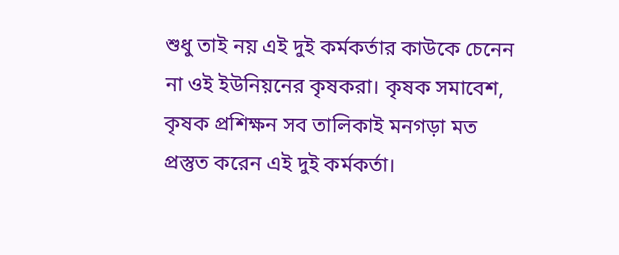শুধু তাই নয় এই দুই কর্মকর্তার কাউকে চেনেন না ওই ইউনিয়নের কৃষকরা। কৃষক সমাবেশ, কৃষক প্রশিক্ষন সব তালিকাই মনগড়া মত প্রস্তুত করেন এই দুই কর্মকর্তা।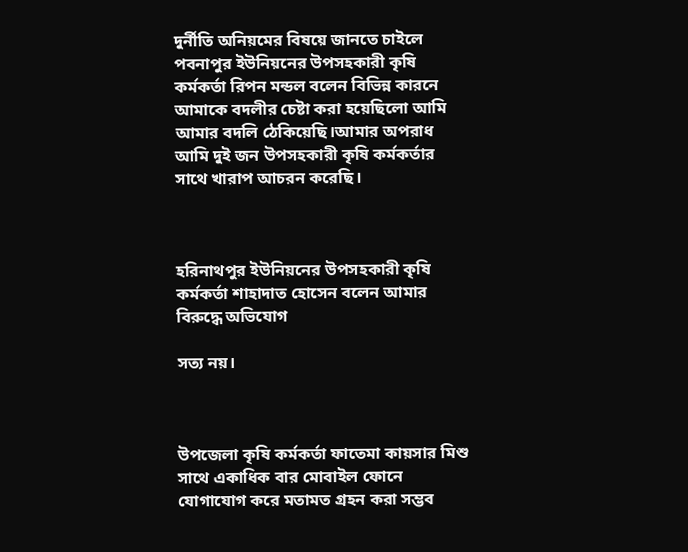দুর্নীতি অনিয়মের বিষয়ে জানতে চাইলে পবনাপুর ইউনিয়নের উপসহকারী কৃষি কর্মকর্তা রিপন মন্ডল বলেন বিভিন্ন কারনে আমাকে বদলীর চেষ্টা করা হয়েছিলো আমি আমার বদলি ঠেকিয়েছি।আমার অপরাধ আমি দুই জন উপসহকারী কৃষি কর্মকর্তার সাথে খারাপ আচরন করেছি।



হরিনাথপুর ইউনিয়নের উপসহকারী কৃষি কর্মকর্তা শাহাদাত হোসেন বলেন আমার বিরুদ্ধে অভিযোগ

সত্য নয়।



উপজেলা কৃষি কর্মকর্তা ফাতেমা কায়সার মিশু সাথে একাধিক বার মোবাইল ফোনে যোগাযোগ করে মতামত গ্রহন করা সম্ভব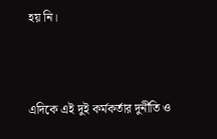হয় নি।



এদিকে এই দুই কর্মকর্তার দুর্নীতি ও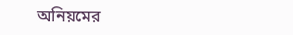অনিয়মের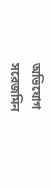অভিযোগ সরেজমিন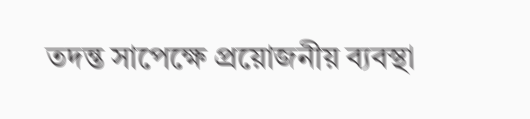তদন্ত সাপেক্ষে প্রয়োজনীয় ব্যবস্থা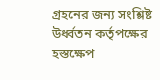গ্রহনের জন্য সংশ্লিষ্ট উর্ধ্বতন কর্তৃপক্ষের হস্তক্ষেপ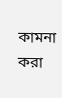কামনা করা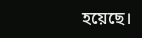হয়েছে।